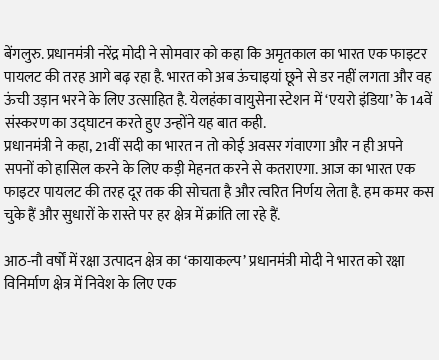बेंगलुरु. प्रधानमंत्री नरेंद्र मोदी ने सोमवार को कहा कि अमृतकाल का भारत एक फाइटर पायलट की तरह आगे बढ़ रहा है. भारत को अब ऊंचाइयां छूने से डर नहीं लगता और वह ऊंची उड़ान भरने के लिए उत्साहित है. येलहंका वायुसेना स्टेशन में ‘एयरो इंडिया’ के 14वें संस्करण का उद्घाटन करते हुए उन्होंने यह बात कही.
प्रधानमंत्री ने कहा, 21वीं सदी का भारत न तो कोई अवसर गंवाएगा और न ही अपने सपनों को हासिल करने के लिए कड़ी मेहनत करने से कतराएगा. आज का भारत एक फाइटर पायलट की तरह दूर तक की सोचता है और त्वरित निर्णय लेता है. हम कमर कस चुके हैं और सुधारों के रास्ते पर हर क्षेत्र में क्रांति ला रहे हैं.

आठ-नौ वर्षों में रक्षा उत्पादन क्षेत्र का ‘कायाकल्प’ प्रधानमंत्री मोदी ने भारत को रक्षा विनिर्माण क्षेत्र में निवेश के लिए एक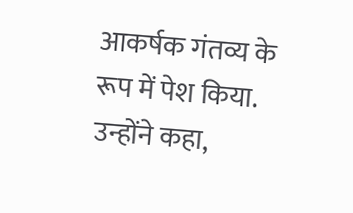आकर्षक गंतव्य के रूप में पेश किया. उन्होंने कहा,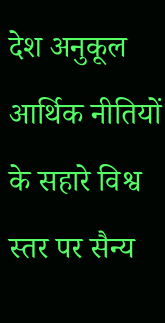देश अनुकूल आर्थिक नीतियों के सहारे विश्व स्तर पर सैन्य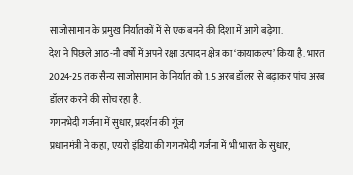साजोसामान के प्रमुख निर्यातकों में से एक बनने की दिशा में आगे बढ़ेगा.
देश ने पिछले आठ-नौ वर्षों में अपने रक्षा उत्पादन क्षेत्र का ‘कायाकल्प’ किया है. भारत 2024-25 तक सैन्य साजोसामान के निर्यात को 1.5 अरब डॉलर से बढ़ाकर पांच अरब डॉलर करने की सोच रहा है.
गगनभेदी गर्जना में सुधार, प्रदर्शन की गूंज
प्रधानमंत्री ने कहा, एयरो इंडिया की गगनभेदी गर्जना में भी भारत के सुधार,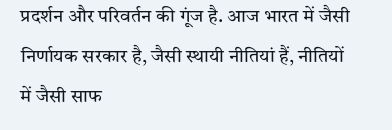प्रदर्शन और परिवर्तन की गूंज है. आज भारत में जैसी निर्णायक सरकार है, जैसी स्थायी नीतियां हैं, नीतियों में जैसी साफ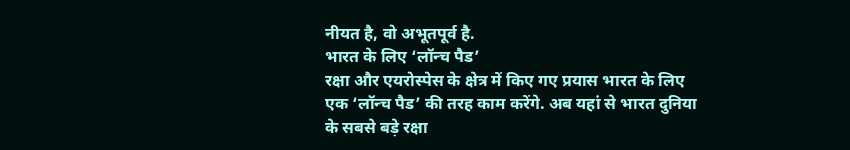नीयत है, वो अभूतपूर्व है.
भारत के लिए ‘लॉन्च पैड’
रक्षा और एयरोस्पेस के क्षेत्र में किए गए प्रयास भारत के लिए एक ‘लॉन्च पैड’ की तरह काम करेंगे. अब यहां से भारत दुनिया के सबसे बड़े रक्षा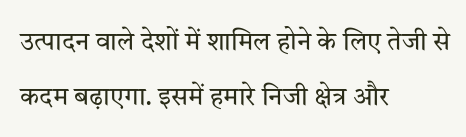उत्पादन वाले देशों में शामिल होने के लिए तेजी से कदम बढ़ाएगा. इसमें हमारे निजी क्षेत्र और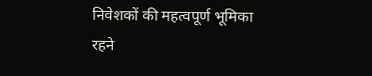निवेशकों की महत्वपूर्ण भूमिका रहने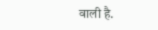वाली है.